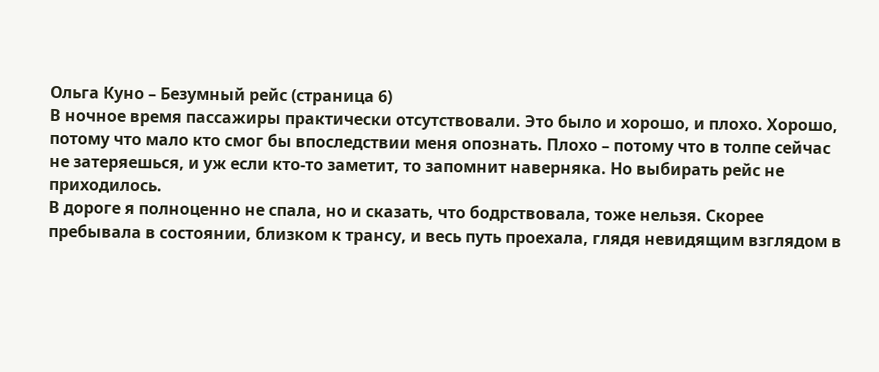Ольга Куно – Безумный рейс (страница 6)
В ночное время пассажиры практически отсутствовали. Это было и хорошо, и плохо. Хорошо, потому что мало кто смог бы впоследствии меня опознать. Плохо – потому что в толпе сейчас не затеряешься, и уж если кто-то заметит, то запомнит наверняка. Но выбирать рейс не приходилось.
В дороге я полноценно не спала, но и сказать, что бодрствовала, тоже нельзя. Скорее пребывала в состоянии, близком к трансу, и весь путь проехала, глядя невидящим взглядом в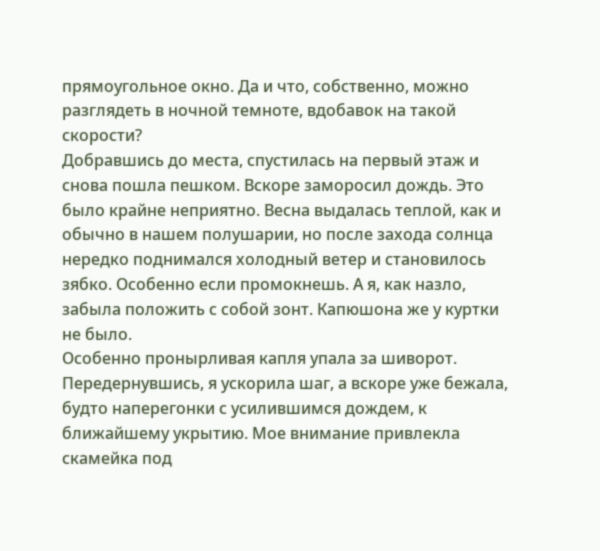прямоугольное окно. Да и что, собственно, можно разглядеть в ночной темноте, вдобавок на такой скорости?
Добравшись до места, спустилась на первый этаж и снова пошла пешком. Вскоре заморосил дождь. Это было крайне неприятно. Весна выдалась теплой, как и обычно в нашем полушарии, но после захода солнца нередко поднимался холодный ветер и становилось зябко. Особенно если промокнешь. А я, как назло, забыла положить с собой зонт. Капюшона же у куртки не было.
Особенно пронырливая капля упала за шиворот. Передернувшись, я ускорила шаг, а вскоре уже бежала, будто наперегонки с усилившимся дождем, к ближайшему укрытию. Мое внимание привлекла скамейка под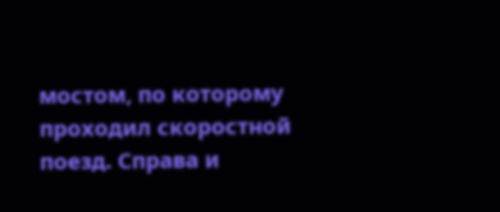мостом, по которому проходил скоростной поезд. Справа и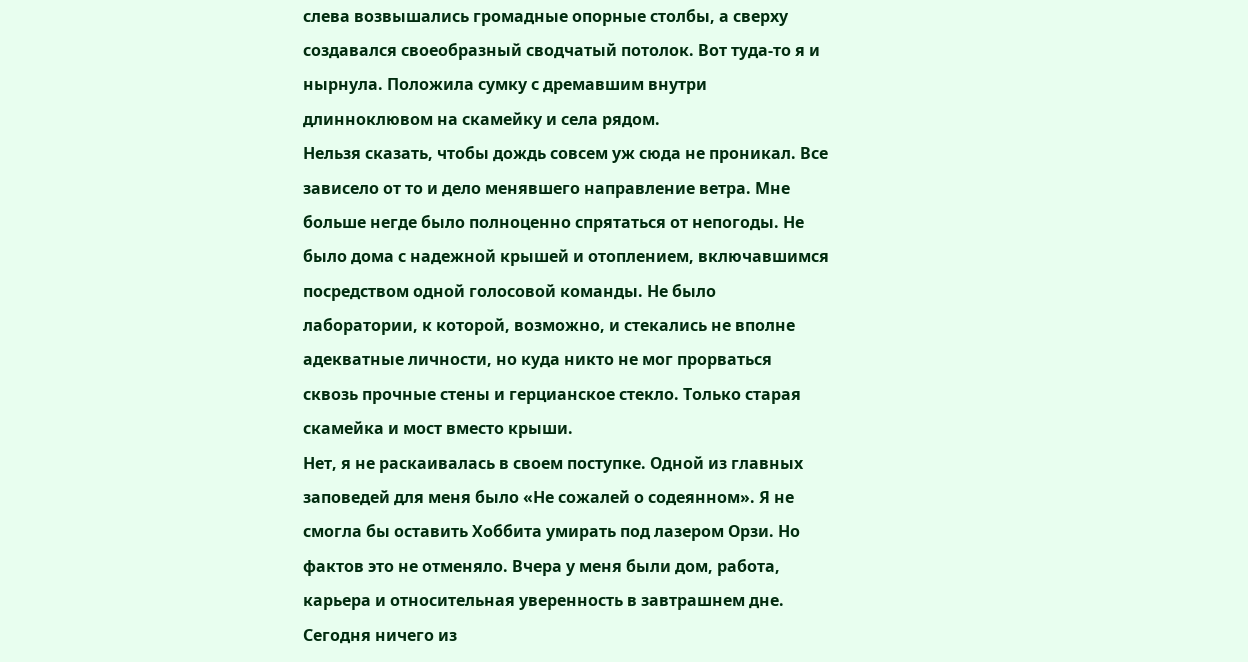слева возвышались громадные опорные столбы, а сверху создавался своеобразный сводчатый потолок. Вот туда-то я и нырнула. Положила сумку с дремавшим внутри длинноклювом на скамейку и села рядом.
Нельзя сказать, чтобы дождь совсем уж сюда не проникал. Все зависело от то и дело менявшего направление ветра. Мне больше негде было полноценно спрятаться от непогоды. Не было дома с надежной крышей и отоплением, включавшимся посредством одной голосовой команды. Не было лаборатории, к которой, возможно, и стекались не вполне адекватные личности, но куда никто не мог прорваться сквозь прочные стены и герцианское стекло. Только старая скамейка и мост вместо крыши.
Нет, я не раскаивалась в своем поступке. Одной из главных заповедей для меня было «Не сожалей о содеянном». Я не смогла бы оставить Хоббита умирать под лазером Орзи. Но фактов это не отменяло. Вчера у меня были дом, работа, карьера и относительная уверенность в завтрашнем дне. Сегодня ничего из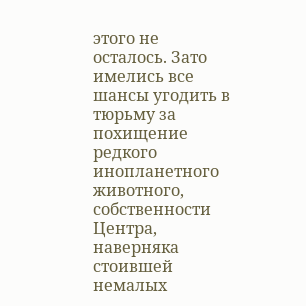этого не осталось. Зато имелись все шансы угодить в тюрьму за похищение редкого инопланетного животного, собственности Центра, наверняка стоившей немалых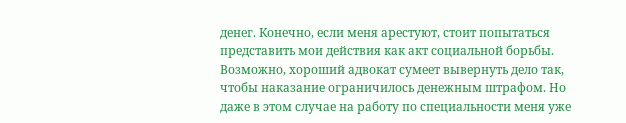денег. Конечно, если меня арестуют, стоит попытаться представить мои действия как акт социальной борьбы. Возможно, хороший адвокат сумеет вывернуть дело так, чтобы наказание ограничилось денежным штрафом. Но даже в этом случае на работу по специальности меня уже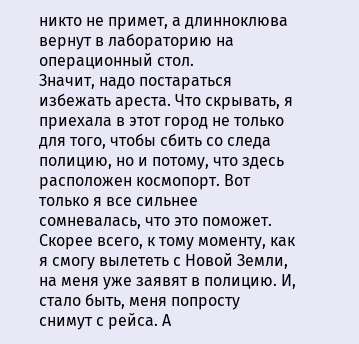никто не примет, а длинноклюва вернут в лабораторию на операционный стол.
Значит, надо постараться избежать ареста. Что скрывать, я приехала в этот город не только для того, чтобы сбить со следа полицию, но и потому, что здесь расположен космопорт. Вот только я все сильнее сомневалась, что это поможет. Скорее всего, к тому моменту, как я смогу вылететь с Новой Земли, на меня уже заявят в полицию. И, стало быть, меня попросту снимут с рейса. А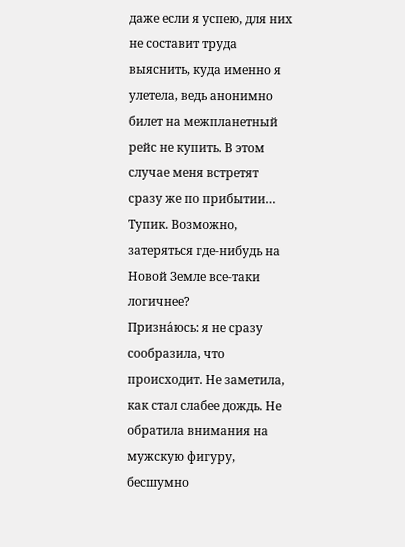даже если я успею, для них не составит труда выяснить, куда именно я улетела, ведь анонимно билет на межпланетный рейс не купить. В этом случае меня встретят сразу же по прибытии… Тупик. Возможно, затеряться где-нибудь на Новой Земле все-таки логичнее?
Призна́юсь: я не сразу сообразила, что происходит. Не заметила, как стал слабее дождь. Не обратила внимания на мужскую фигуру, бесшумно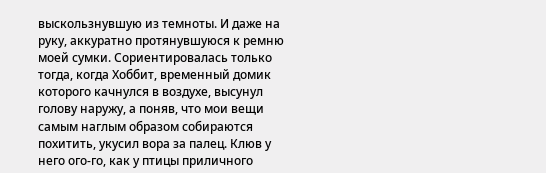выскользнувшую из темноты. И даже на руку, аккуратно протянувшуюся к ремню моей сумки. Сориентировалась только тогда, когда Хоббит, временный домик которого качнулся в воздухе, высунул голову наружу, а поняв, что мои вещи самым наглым образом собираются похитить, укусил вора за палец. Клюв у него ого-го, как у птицы приличного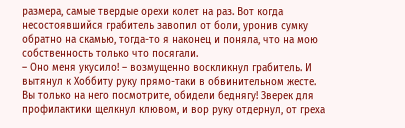размера, самые твердые орехи колет на раз. Вот когда несостоявшийся грабитель завопил от боли, уронив сумку обратно на скамью, тогда-то я наконец и поняла, что на мою собственность только что посягали.
– Оно меня укусило! – возмущенно воскликнул грабитель. И вытянул к Хоббиту руку прямо-таки в обвинительном жесте.
Вы только на него посмотрите, обидели беднягу! Зверек для профилактики щелкнул клювом, и вор руку отдернул, от греха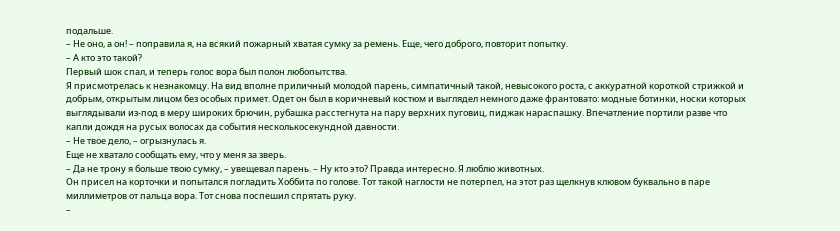подальше.
– Не оно, а он! – поправила я, на всякий пожарный хватая сумку за ремень. Еще, чего доброго, повторит попытку.
– А кто это такой?
Первый шок спал, и теперь голос вора был полон любопытства.
Я присмотрелась к незнакомцу. На вид вполне приличный молодой парень, симпатичный такой, невысокого роста, с аккуратной короткой стрижкой и добрым, открытым лицом без особых примет. Одет он был в коричневый костюм и выглядел немного даже франтовато: модные ботинки, носки которых выглядывали из-под в меру широких брючин, рубашка расстегнута на пару верхних пуговиц, пиджак нараспашку. Впечатление портили разве что капли дождя на русых волосах да события несколькосекундной давности.
– Не твое дело, – огрызнулась я.
Еще не хватало сообщать ему, что у меня за зверь.
– Да не трону я больше твою сумку, – увещевал парень. – Ну кто это? Правда интересно. Я люблю животных.
Он присел на корточки и попытался погладить Хоббита по голове. Тот такой наглости не потерпел, на этот раз щелкнув клювом буквально в паре миллиметров от пальца вора. Тот снова поспешил спрятать руку.
–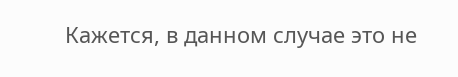Кажется, в данном случае это не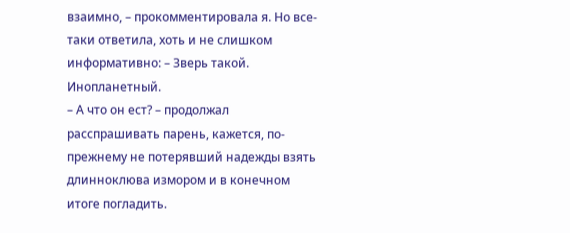взаимно, – прокомментировала я. Но все-таки ответила, хоть и не слишком информативно: – Зверь такой. Инопланетный.
– А что он ест? – продолжал расспрашивать парень, кажется, по-прежнему не потерявший надежды взять длинноклюва измором и в конечном итоге погладить.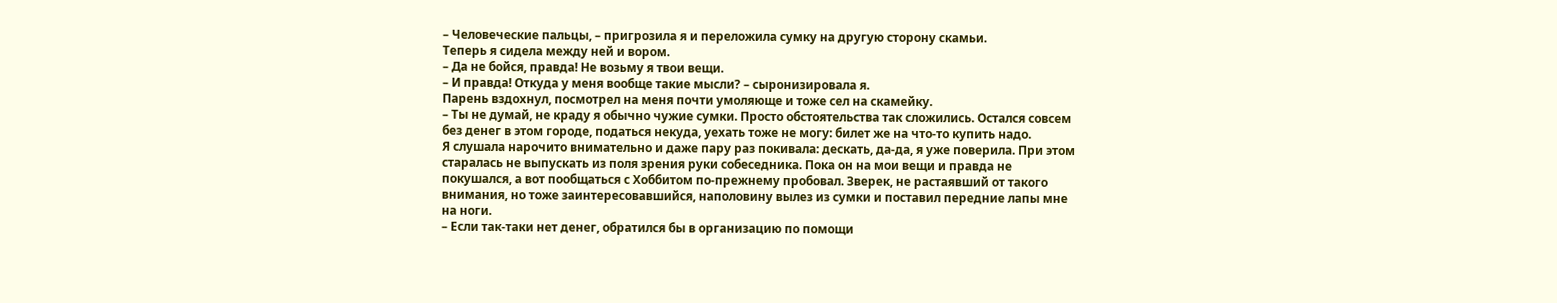– Человеческие пальцы, – пригрозила я и переложила сумку на другую сторону скамьи.
Теперь я сидела между ней и вором.
– Да не бойся, правда! Не возьму я твои вещи.
– И правда! Откуда у меня вообще такие мысли? – сыронизировала я.
Парень вздохнул, посмотрел на меня почти умоляюще и тоже сел на скамейку.
– Ты не думай, не краду я обычно чужие сумки. Просто обстоятельства так сложились. Остался совсем без денег в этом городе, податься некуда, уехать тоже не могу: билет же на что-то купить надо.
Я слушала нарочито внимательно и даже пару раз покивала: дескать, да-да, я уже поверила. При этом старалась не выпускать из поля зрения руки собеседника. Пока он на мои вещи и правда не покушался, а вот пообщаться с Хоббитом по-прежнему пробовал. Зверек, не растаявший от такого внимания, но тоже заинтересовавшийся, наполовину вылез из сумки и поставил передние лапы мне на ноги.
– Если так-таки нет денег, обратился бы в организацию по помощи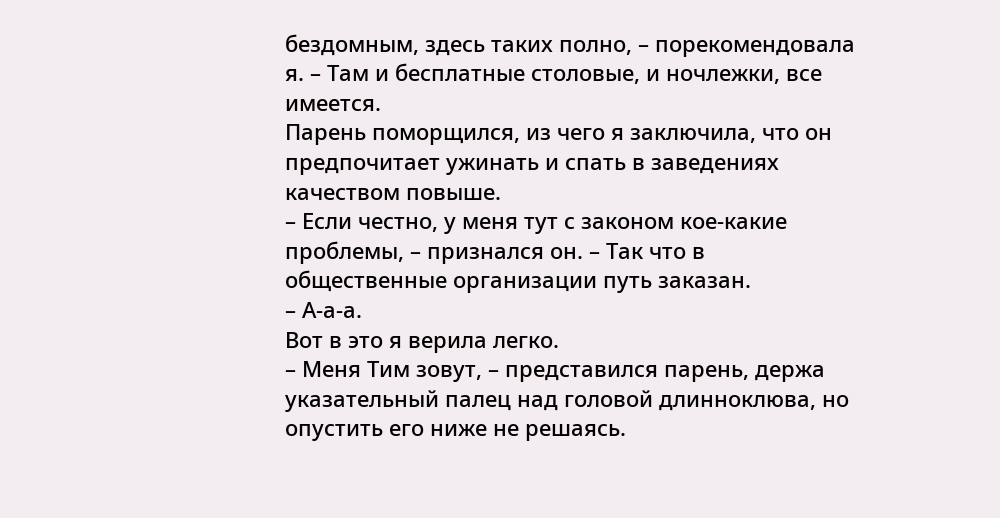бездомным, здесь таких полно, – порекомендовала я. – Там и бесплатные столовые, и ночлежки, все имеется.
Парень поморщился, из чего я заключила, что он предпочитает ужинать и спать в заведениях качеством повыше.
– Если честно, у меня тут с законом кое-какие проблемы, – признался он. – Так что в общественные организации путь заказан.
– А-а-а.
Вот в это я верила легко.
– Меня Тим зовут, – представился парень, держа указательный палец над головой длинноклюва, но опустить его ниже не решаясь.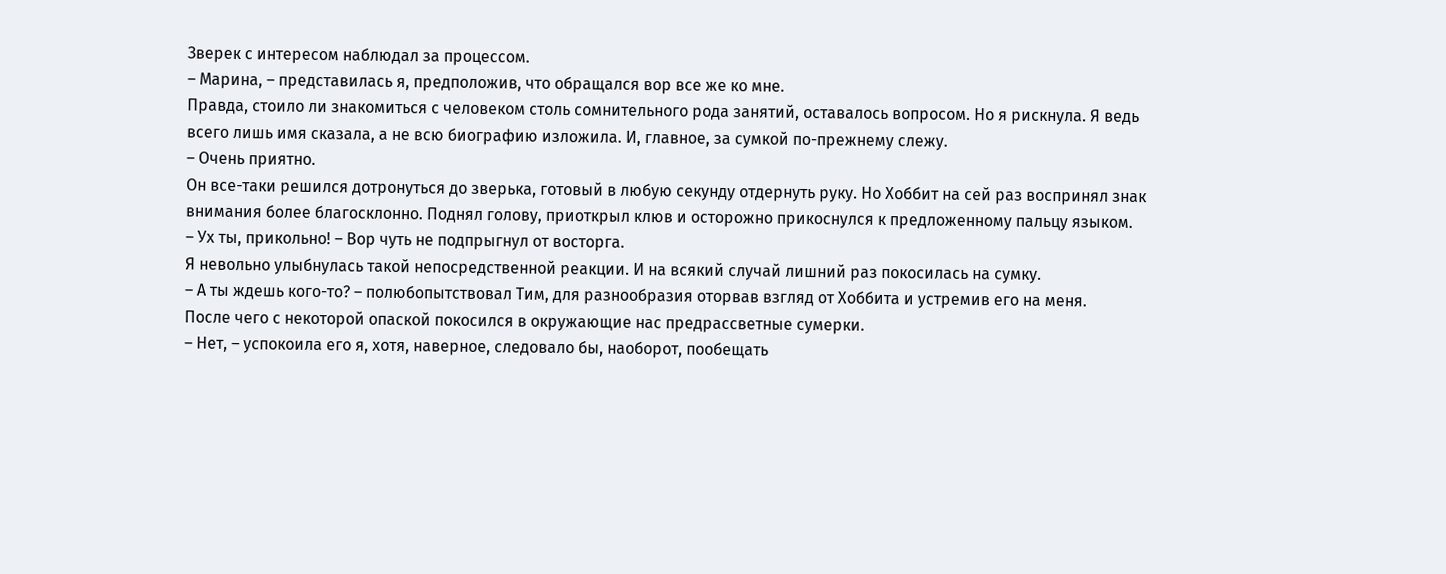Зверек с интересом наблюдал за процессом.
– Марина, – представилась я, предположив, что обращался вор все же ко мне.
Правда, стоило ли знакомиться с человеком столь сомнительного рода занятий, оставалось вопросом. Но я рискнула. Я ведь всего лишь имя сказала, а не всю биографию изложила. И, главное, за сумкой по-прежнему слежу.
– Очень приятно.
Он все-таки решился дотронуться до зверька, готовый в любую секунду отдернуть руку. Но Хоббит на сей раз воспринял знак внимания более благосклонно. Поднял голову, приоткрыл клюв и осторожно прикоснулся к предложенному пальцу языком.
– Ух ты, прикольно! – Вор чуть не подпрыгнул от восторга.
Я невольно улыбнулась такой непосредственной реакции. И на всякий случай лишний раз покосилась на сумку.
– А ты ждешь кого-то? – полюбопытствовал Тим, для разнообразия оторвав взгляд от Хоббита и устремив его на меня.
После чего с некоторой опаской покосился в окружающие нас предрассветные сумерки.
– Нет, – успокоила его я, хотя, наверное, следовало бы, наоборот, пообещать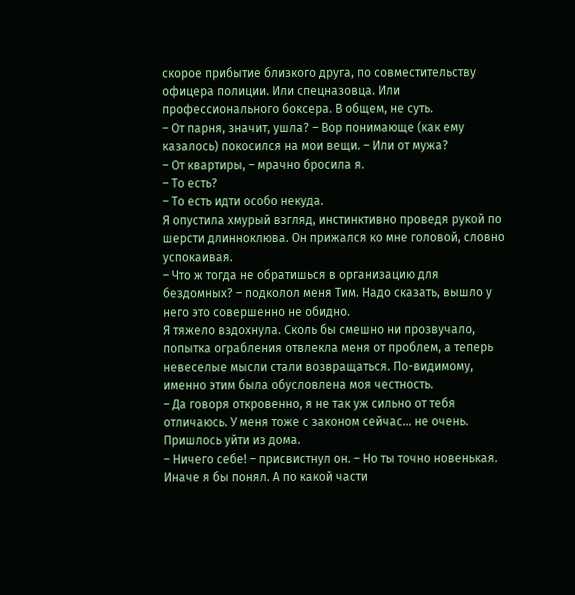скорое прибытие близкого друга, по совместительству офицера полиции. Или спецназовца. Или профессионального боксера. В общем, не суть.
– От парня, значит, ушла? – Вор понимающе (как ему казалось) покосился на мои вещи. – Или от мужа?
– От квартиры, – мрачно бросила я.
– То есть?
– То есть идти особо некуда.
Я опустила хмурый взгляд, инстинктивно проведя рукой по шерсти длинноклюва. Он прижался ко мне головой, словно успокаивая.
– Что ж тогда не обратишься в организацию для бездомных? – подколол меня Тим. Надо сказать, вышло у него это совершенно не обидно.
Я тяжело вздохнула. Сколь бы смешно ни прозвучало, попытка ограбления отвлекла меня от проблем, а теперь невеселые мысли стали возвращаться. По-видимому, именно этим была обусловлена моя честность.
– Да говоря откровенно, я не так уж сильно от тебя отличаюсь. У меня тоже с законом сейчас… не очень. Пришлось уйти из дома.
– Ничего себе! – присвистнул он. – Но ты точно новенькая. Иначе я бы понял. А по какой части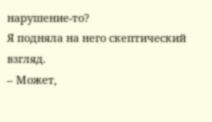нарушение-то?
Я подняла на него скептический взгляд.
– Может,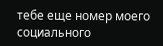тебе еще номер моего социального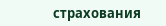страхования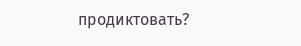продиктовать?